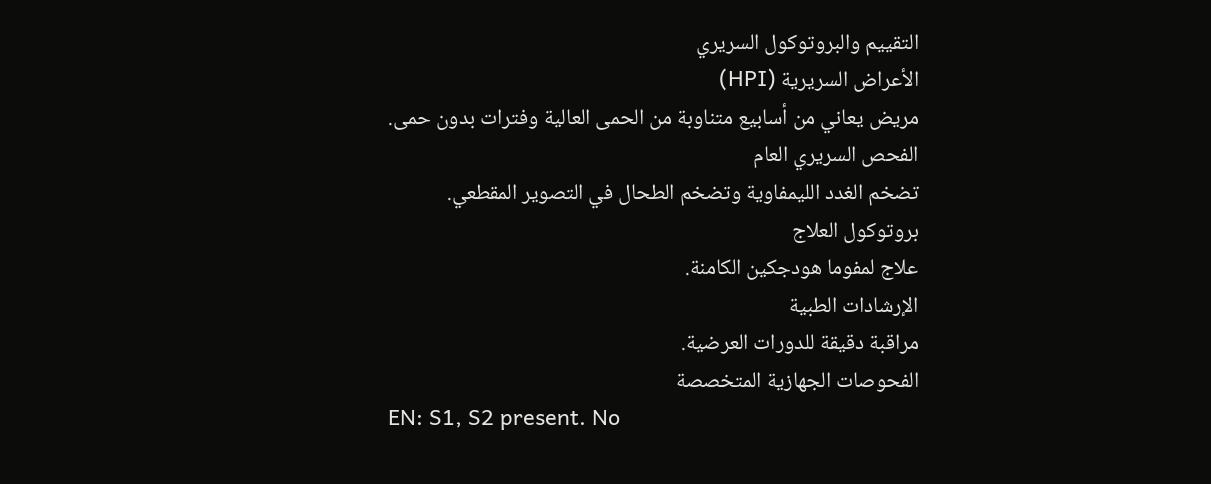التقييم والبروتوكول السريري
الأعراض السريرية (HPI)
مريض يعاني من أسابيع متناوبة من الحمى العالية وفترات بدون حمى.
الفحص السريري العام
تضخم الغدد الليمفاوية وتضخم الطحال في التصوير المقطعي.
بروتوكول العلاج
علاج لمفوما هودجكين الكامنة.
الإرشادات الطبية
مراقبة دقيقة للدورات العرضية.
الفحوصات الجهازية المتخصصة
EN: S1, S2 present. No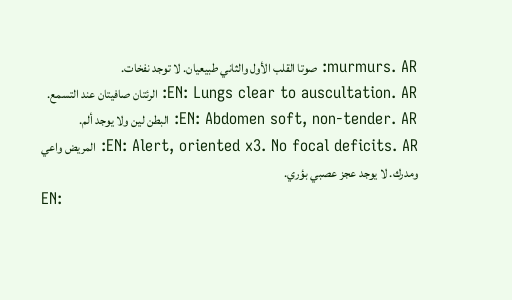murmurs. AR: صوتا القلب الأول والثاني طبيعيان. لا توجد نفخات.
EN: Lungs clear to auscultation. AR: الرئتان صافيتان عند التسمع.
EN: Abdomen soft, non-tender. AR: البطن لين ولا يوجد ألم.
EN: Alert, oriented x3. No focal deficits. AR: المريض واعي ومدرك. لا يوجد عجز عصبي بؤري.
EN: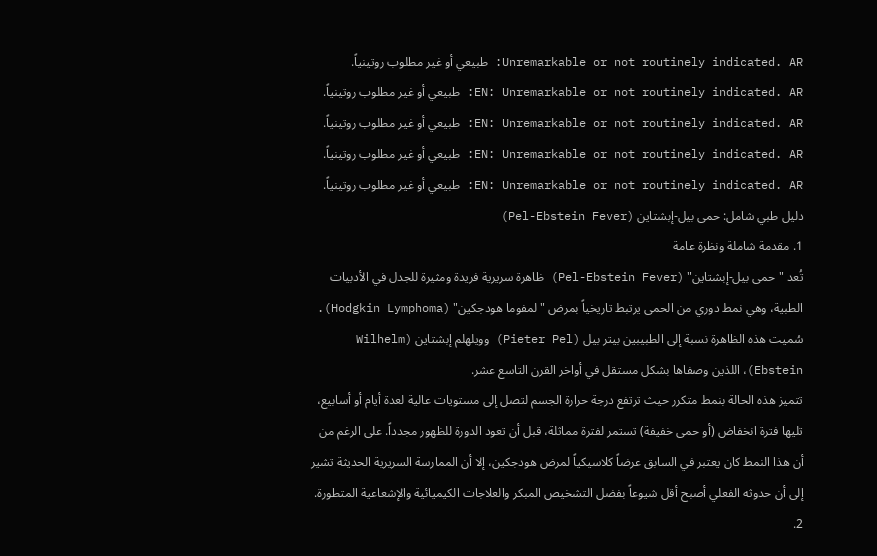Unremarkable or not routinely indicated. AR: طبيعي أو غير مطلوب روتينياً.
EN: Unremarkable or not routinely indicated. AR: طبيعي أو غير مطلوب روتينياً.
EN: Unremarkable or not routinely indicated. AR: طبيعي أو غير مطلوب روتينياً.
EN: Unremarkable or not routinely indicated. AR: طبيعي أو غير مطلوب روتينياً.
EN: Unremarkable or not routinely indicated. AR: طبيعي أو غير مطلوب روتينياً.
دليل طبي شامل: حمى بيل-إبشتاين (Pel-Ebstein Fever)
1. مقدمة شاملة ونظرة عامة
تُعد "حمى بيل-إبشتاين" (Pel-Ebstein Fever) ظاهرة سريرية فريدة ومثيرة للجدل في الأدبيات الطبية، وهي نمط دوري من الحمى يرتبط تاريخياً بمرض "لمفوما هودجكين" (Hodgkin Lymphoma). سُميت هذه الظاهرة نسبة إلى الطبيبين بيتر بيل (Pieter Pel) وويلهلم إبشتاين (Wilhelm Ebstein)، اللذين وصفاها بشكل مستقل في أواخر القرن التاسع عشر.
تتميز هذه الحالة بنمط متكرر حيث ترتفع درجة حرارة الجسم لتصل إلى مستويات عالية لعدة أيام أو أسابيع، تليها فترة انخفاض (أو حمى خفيفة) تستمر لفترة مماثلة، قبل أن تعود الدورة للظهور مجدداً. على الرغم من أن هذا النمط كان يعتبر في السابق عرضاً كلاسيكياً لمرض هودجكين، إلا أن الممارسة السريرية الحديثة تشير إلى أن حدوثه الفعلي أصبح أقل شيوعاً بفضل التشخيص المبكر والعلاجات الكيميائية والإشعاعية المتطورة.
2.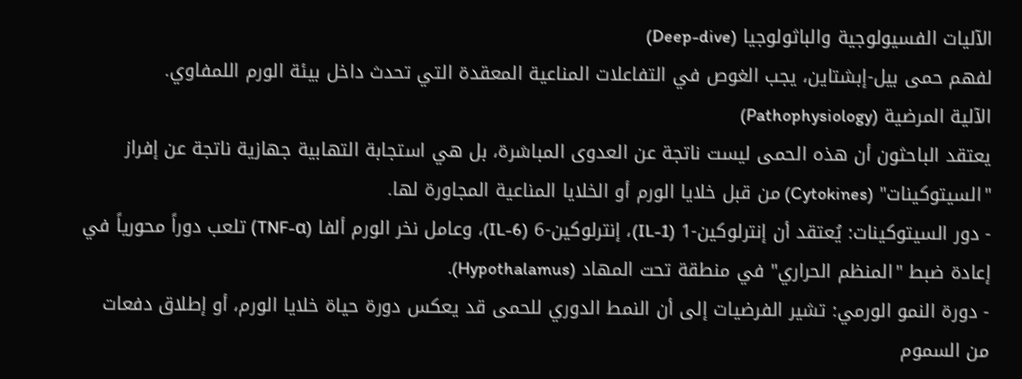الآليات الفسيولوجية والباثولوجيا (Deep-dive)
لفهم حمى بيل-إبشتاين، يجب الغوص في التفاعلات المناعية المعقدة التي تحدث داخل بيئة الورم اللمفاوي.
الآلية المرضية (Pathophysiology)
يعتقد الباحثون أن هذه الحمى ليست ناتجة عن العدوى المباشرة، بل هي استجابة التهابية جهازية ناتجة عن إفراز "السيتوكينات" (Cytokines) من قبل خلايا الورم أو الخلايا المناعية المجاورة لها.
- دور السيتوكينات: يُعتقد أن إنترلوكين-1 (IL-1)، إنترلوكين-6 (IL-6)، وعامل نخر الورم ألفا (TNF-α) تلعب دوراً محورياً في إعادة ضبط "المنظم الحراري" في منطقة تحت المهاد (Hypothalamus).
- دورة النمو الورمي: تشير الفرضيات إلى أن النمط الدوري للحمى قد يعكس دورة حياة خلايا الورم، أو إطلاق دفعات من السموم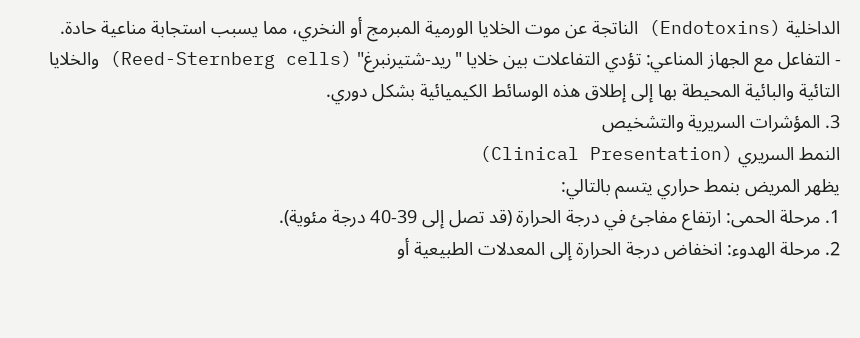الداخلية (Endotoxins) الناتجة عن موت الخلايا الورمية المبرمج أو النخري، مما يسبب استجابة مناعية حادة.
- التفاعل مع الجهاز المناعي: تؤدي التفاعلات بين خلايا "ريد-شتيرنبرغ" (Reed-Sternberg cells) والخلايا التائية والبائية المحيطة بها إلى إطلاق هذه الوسائط الكيميائية بشكل دوري.
3. المؤشرات السريرية والتشخيص
النمط السريري (Clinical Presentation)
يظهر المريض بنمط حراري يتسم بالتالي:
1. مرحلة الحمى: ارتفاع مفاجئ في درجة الحرارة (قد تصل إلى 39-40 درجة مئوية).
2. مرحلة الهدوء: انخفاض درجة الحرارة إلى المعدلات الطبيعية أو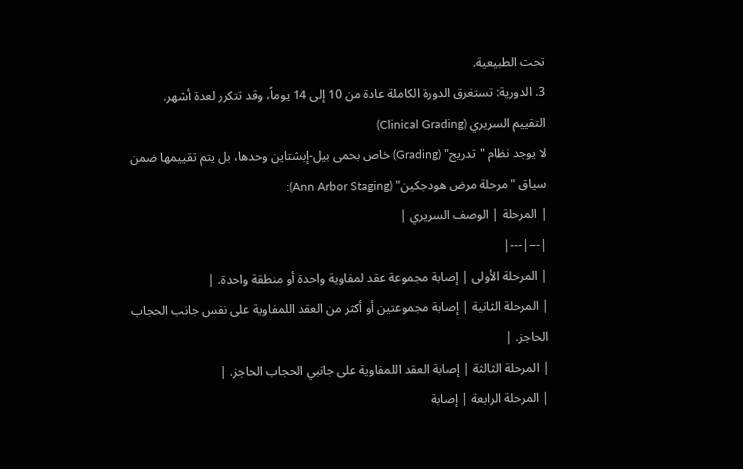تحت الطبيعية.
3. الدورية: تستغرق الدورة الكاملة عادة من 10 إلى 14 يوماً، وقد تتكرر لعدة أشهر.
التقييم السريري (Clinical Grading)
لا يوجد نظام "تدريج" (Grading) خاص بحمى بيل-إبشتاين وحدها، بل يتم تقييمها ضمن سياق "مرحلة مرض هودجكين" (Ann Arbor Staging):
| المرحلة | الوصف السريري |
|---|---|
| المرحلة الأولى | إصابة مجموعة عقد لمفاوية واحدة أو منطقة واحدة. |
| المرحلة الثانية | إصابة مجموعتين أو أكثر من العقد اللمفاوية على نفس جانب الحجاب الحاجز. |
| المرحلة الثالثة | إصابة العقد اللمفاوية على جانبي الحجاب الحاجز. |
| المرحلة الرابعة | إصابة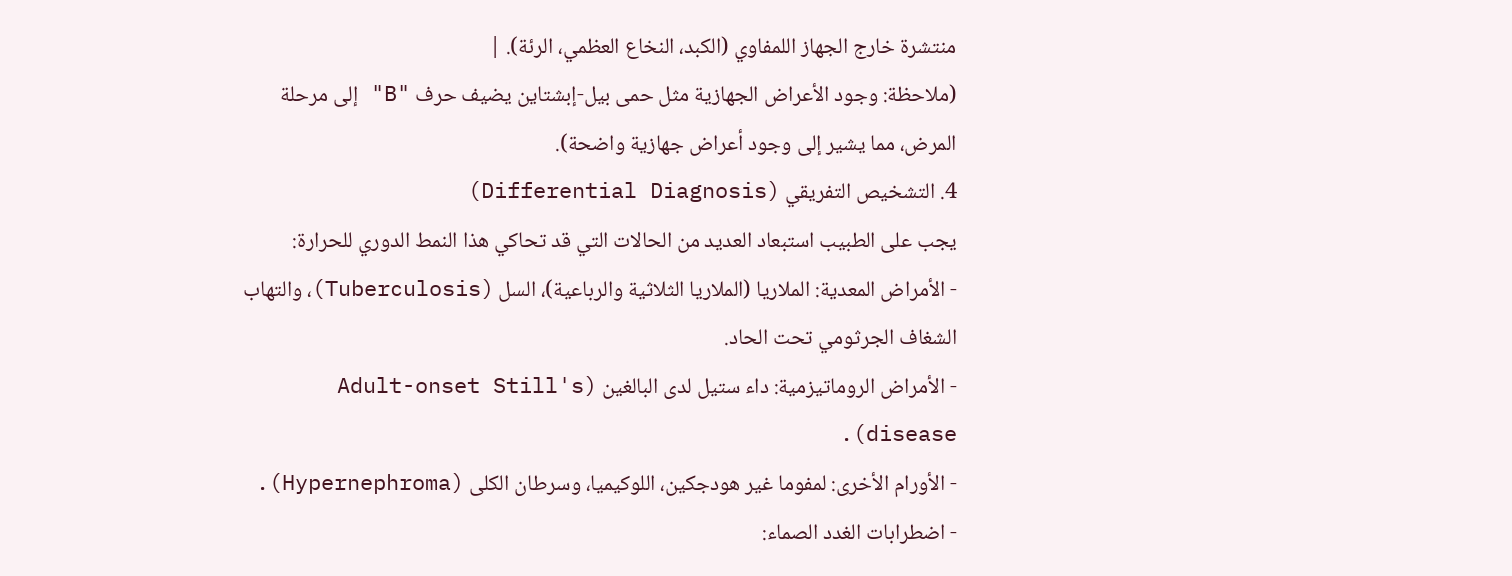منتشرة خارج الجهاز اللمفاوي (الكبد، النخاع العظمي، الرئة). |
(ملاحظة: وجود الأعراض الجهازية مثل حمى بيل-إبشتاين يضيف حرف "B" إلى مرحلة المرض، مما يشير إلى وجود أعراض جهازية واضحة).
4. التشخيص التفريقي (Differential Diagnosis)
يجب على الطبيب استبعاد العديد من الحالات التي قد تحاكي هذا النمط الدوري للحرارة:
- الأمراض المعدية: الملاريا (الملاريا الثلاثية والرباعية)، السل (Tuberculosis)، والتهاب الشغاف الجرثومي تحت الحاد.
- الأمراض الروماتيزمية: داء ستيل لدى البالغين (Adult-onset Still's disease).
- الأورام الأخرى: لمفوما غير هودجكين، اللوكيميا، وسرطان الكلى (Hypernephroma).
- اضطرابات الغدد الصماء: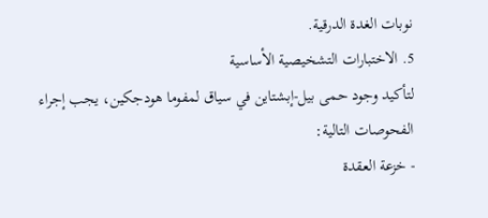نوبات الغدة الدرقية.
5. الاختبارات التشخيصية الأساسية
لتأكيد وجود حمى بيل-إبشتاين في سياق لمفوما هودجكين، يجب إجراء الفحوصات التالية:
- خزعة العقدة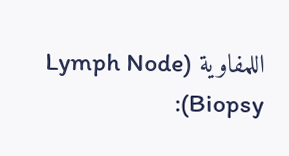اللمفاوية (Lymph Node Biopsy):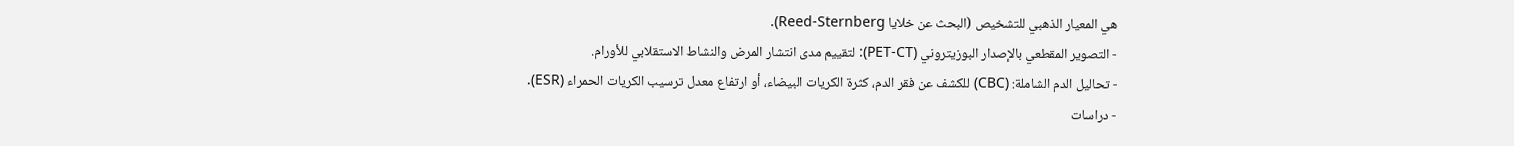هي المعيار الذهبي للتشخيص (البحث عن خلايا Reed-Sternberg).
- التصوير المقطعي بالإصدار البوزيتروني (PET-CT): لتقييم مدى انتشار المرض والنشاط الاستقلابي للأورام.
- تحاليل الدم الشاملة: (CBC) للكشف عن فقر الدم، كثرة الكريات البيضاء، أو ارتفاع معدل ترسيب الكريات الحمراء (ESR).
- دراسات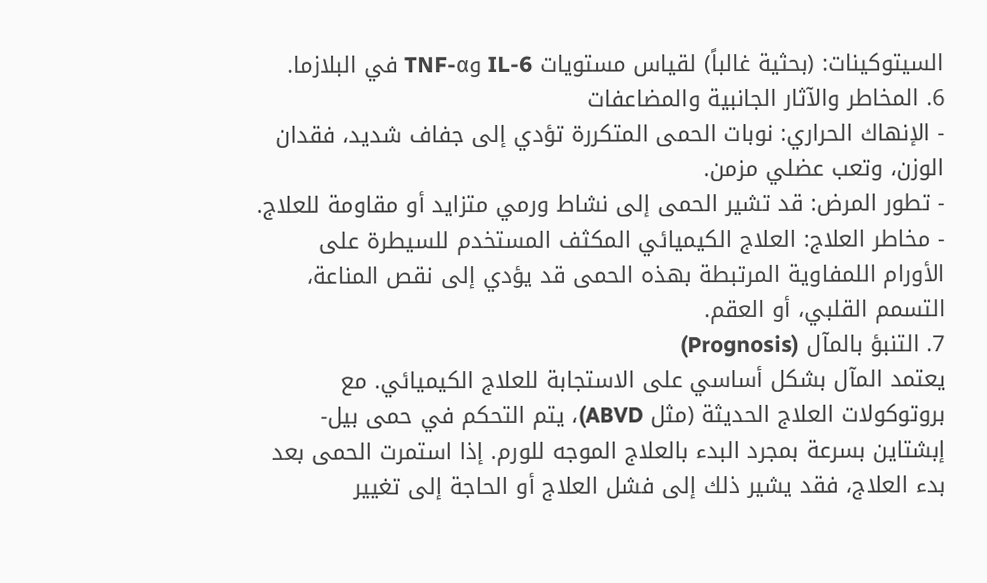السيتوكينات: (بحثية غالباً) لقياس مستويات IL-6 وTNF-α في البلازما.
6. المخاطر والآثار الجانبية والمضاعفات
- الإنهاك الحراري: نوبات الحمى المتكررة تؤدي إلى جفاف شديد، فقدان الوزن، وتعب عضلي مزمن.
- تطور المرض: قد تشير الحمى إلى نشاط ورمي متزايد أو مقاومة للعلاج.
- مخاطر العلاج: العلاج الكيميائي المكثف المستخدم للسيطرة على الأورام اللمفاوية المرتبطة بهذه الحمى قد يؤدي إلى نقص المناعة، التسمم القلبي، أو العقم.
7. التنبؤ بالمآل (Prognosis)
يعتمد المآل بشكل أساسي على الاستجابة للعلاج الكيميائي. مع بروتوكولات العلاج الحديثة (مثل ABVD)، يتم التحكم في حمى بيل-إبشتاين بسرعة بمجرد البدء بالعلاج الموجه للورم. إذا استمرت الحمى بعد بدء العلاج، فقد يشير ذلك إلى فشل العلاج أو الحاجة إلى تغيير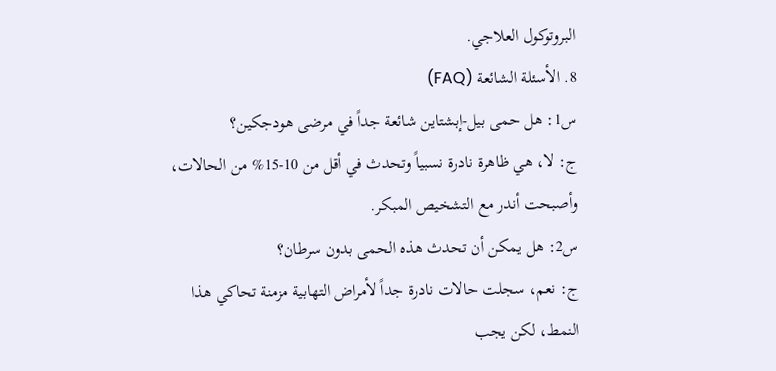البروتوكول العلاجي.
8. الأسئلة الشائعة (FAQ)
س1: هل حمى بيل-إبشتاين شائعة جداً في مرضى هودجكين؟
ج: لا، هي ظاهرة نادرة نسبياً وتحدث في أقل من 10-15% من الحالات، وأصبحت أندر مع التشخيص المبكر.
س2: هل يمكن أن تحدث هذه الحمى بدون سرطان؟
ج: نعم، سجلت حالات نادرة جداً لأمراض التهابية مزمنة تحاكي هذا النمط، لكن يجب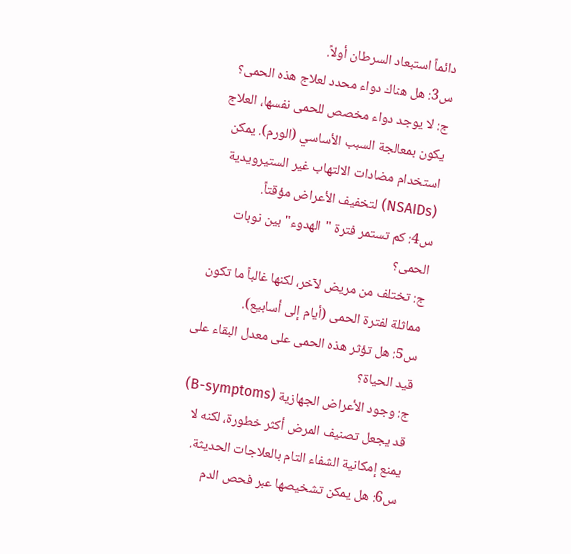دائماً استبعاد السرطان أولاً.
س3: هل هناك دواء محدد لعلاج هذه الحمى؟
ج: لا يوجد دواء مخصص للحمى نفسها، العلاج يكون بمعالجة السبب الأساسي (الورم). يمكن استخدام مضادات الالتهاب غير الستيرويدية (NSAIDs) لتخفيف الأعراض مؤقتاً.
س4: كم تستمر فترة "الهدوء" بين نوبات الحمى؟
ج: تختلف من مريض لآخر، لكنها غالباً ما تكون مماثلة لفترة الحمى (أيام إلى أسابيع).
س5: هل تؤثر هذه الحمى على معدل البقاء على قيد الحياة؟
ج: وجود الأعراض الجهازية (B-symptoms) قد يجعل تصنيف المرض أكثر خطورة، لكنه لا يمنع إمكانية الشفاء التام بالعلاجات الحديثة.
س6: هل يمكن تشخيصها عبر فحص الدم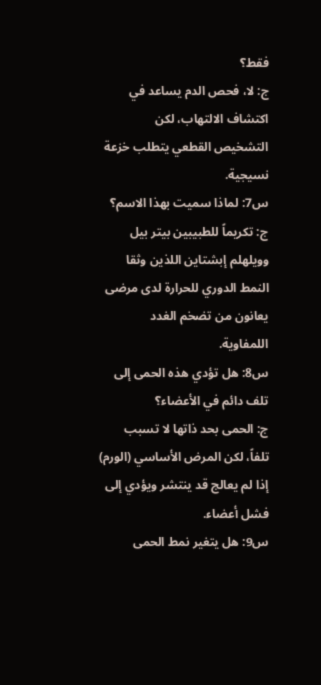فقط؟
ج: لا، فحص الدم يساعد في اكتشاف الالتهاب، لكن التشخيص القطعي يتطلب خزعة نسيجية.
س7: لماذا سميت بهذا الاسم؟
ج: تكريماً للطبيبين بيتر بيل وويلهلم إبشتاين اللذين وثقا النمط الدوري للحرارة لدى مرضى يعانون من تضخم الغدد اللمفاوية.
س8: هل تؤدي هذه الحمى إلى تلف دائم في الأعضاء؟
ج: الحمى بحد ذاتها لا تسبب تلفاً، لكن المرض الأساسي (الورم) إذا لم يعالج قد ينتشر ويؤدي إلى فشل أعضاء.
س9: هل يتغير نمط الحمى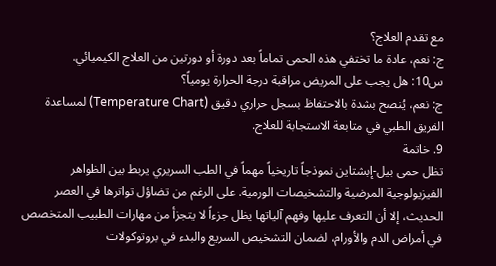مع تقدم العلاج؟
ج: نعم، عادة ما تختفي هذه الحمى تماماً بعد دورة أو دورتين من العلاج الكيميائي.
س10: هل يجب على المريض مراقبة درجة الحرارة يومياً؟
ج: نعم، يُنصح بشدة بالاحتفاظ بسجل حراري دقيق (Temperature Chart) لمساعدة الفريق الطبي في متابعة الاستجابة للعلاج.
9. خاتمة
تظل حمى بيل-إبشتاين نموذجاً تاريخياً مهماً في الطب السريري يربط بين الظواهر الفيزيولوجية المرضية والتشخيصات الورمية. على الرغم من تضاؤل تواترها في العصر الحديث، إلا أن التعرف عليها وفهم آلياتها يظل جزءاً لا يتجزأ من مهارات الطبيب المتخصص في أمراض الدم والأورام، لضمان التشخيص السريع والبدء في بروتوكولات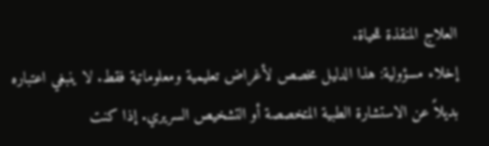العلاج المنقذة للحياة.
إخلاء مسؤولية: هذا الدليل مخصص لأغراض تعليمية ومعلوماتية فقط. لا ينبغي اعتباره بديلاً عن الاستشارة الطبية المتخصصة أو التشخيص السريري. إذا كنت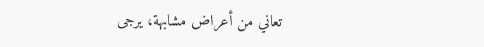تعاني من أعراض مشابهة، يرجى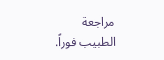مراجعة الطبيب فوراً.